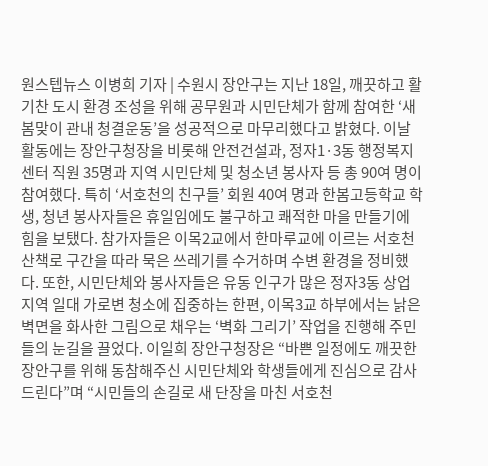원스텝뉴스 이병희 기자 | 수원시 장안구는 지난 18일, 깨끗하고 활기찬 도시 환경 조성을 위해 공무원과 시민단체가 함께 참여한 ‘새봄맞이 관내 청결운동’을 성공적으로 마무리했다고 밝혔다. 이날 활동에는 장안구청장을 비롯해 안전건설과, 정자1·3동 행정복지센터 직원 35명과 지역 시민단체 및 청소년 봉사자 등 총 90여 명이 참여했다. 특히 ‘서호천의 친구들’ 회원 40여 명과 한봄고등학교 학생, 청년 봉사자들은 휴일임에도 불구하고 쾌적한 마을 만들기에 힘을 보탰다. 참가자들은 이목2교에서 한마루교에 이르는 서호천 산책로 구간을 따라 묵은 쓰레기를 수거하며 수변 환경을 정비했다. 또한, 시민단체와 봉사자들은 유동 인구가 많은 정자3동 상업지역 일대 가로변 청소에 집중하는 한편, 이목3교 하부에서는 낡은 벽면을 화사한 그림으로 채우는 ‘벽화 그리기’ 작업을 진행해 주민들의 눈길을 끌었다. 이일희 장안구청장은 “바쁜 일정에도 깨끗한 장안구를 위해 동참해주신 시민단체와 학생들에게 진심으로 감사드린다”며 “시민들의 손길로 새 단장을 마친 서호천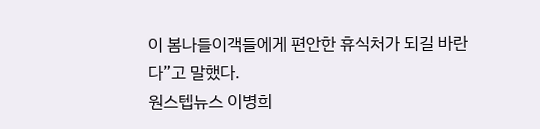이 봄나들이객들에게 편안한 휴식처가 되길 바란다”고 말했다.
원스텝뉴스 이병희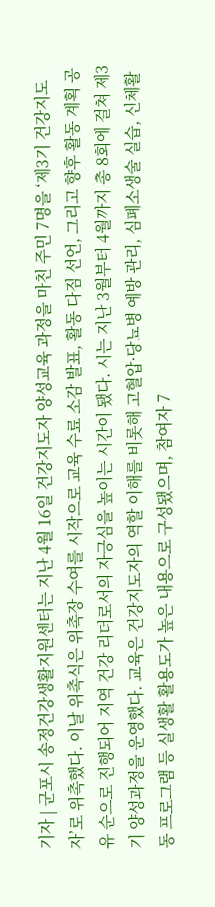기자 | 군포시 송정건강생활지원센터는 지난 4월 16일 건강지도자 양성교육 과정을 마친 주민 7명을 ‘제3기 건강지도자’로 위촉했다. 이날 위촉식은 위촉장 수여를 시작으로 교육 수료 소감 발표, 활동 다짐 선언, 그리고 향후 활동 계획 공유 순으로 진행되어 지역 건강 리더로서의 자긍심을 높이는 시간이 됐다. 시는 지난 3월부터 4월까지 총 8회에 걸쳐 제3기 양성과정을 운영했다. 교육은 건강지도자의 역할 이해를 비롯해 고혈압·당뇨병 예방 관리, 심폐소생술 실습, 신체활동 프로그램 등 실생활 활용도가 높은 내용으로 구성됐으며, 참여자 7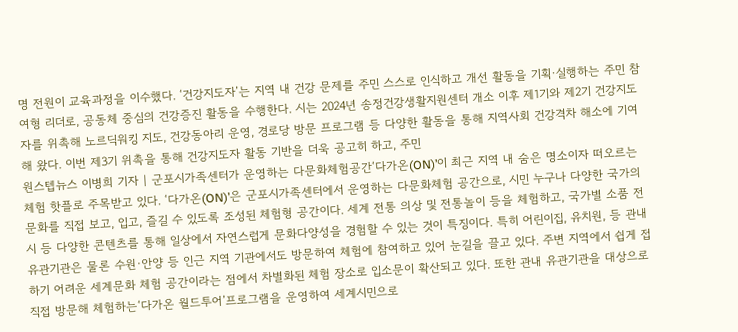명 전원이 교육과정을 이수했다. ‘건강지도자’는 지역 내 건강 문제를 주민 스스로 인식하고 개선 활동을 기획·실행하는 주민 참여형 리더로, 공동체 중심의 건강증진 활동을 수행한다. 시는 2024년 송정건강생활지원센터 개소 이후 제1기와 제2기 건강지도자를 위촉해 노르딕워킹 지도, 건강동아리 운영, 경로당 방문 프로그램 등 다양한 활동을 통해 지역사회 건강격차 해소에 기여해 왔다. 이번 제3기 위촉을 통해 건강지도자 활동 기반을 더욱 공고히 하고, 주민
원스텝뉴스 이병희 기자 | 군포시가족센터가 운영하는 다문화체험공간‘다가온(ON)’이 최근 지역 내 숨은 명소이자 떠오르는 체험 핫플로 주목받고 있다. ‘다가온(ON)’은 군포시가족센터에서 운영하는 다문화체험 공간으로, 시민 누구나 다양한 국가의 문화를 직접 보고, 입고, 즐길 수 있도록 조성된 체험형 공간이다. 세계 전통 의상 및 전통놀이 등을 체험하고, 국가별 소품 전시 등 다양한 콘텐츠를 통해 일상에서 자연스럽게 문화다양성을 경험할 수 있는 것이 특징이다. 특히 어린이집, 유치원, 등 관내 유관기관은 물론 수원·안양 등 인근 지역 기관에서도 방문하여 체험에 참여하고 있어 눈길을 끌고 있다. 주변 지역에서 쉽게 접하기 어려운 세계문화 체험 공간이라는 점에서 차별화된 체험 장소로 입소문이 확산되고 있다. 또한 관내 유관기관을 대상으로 직접 방문해 체험하는‘다가온 월드투어’프로그램을 운영하여 세계시민으로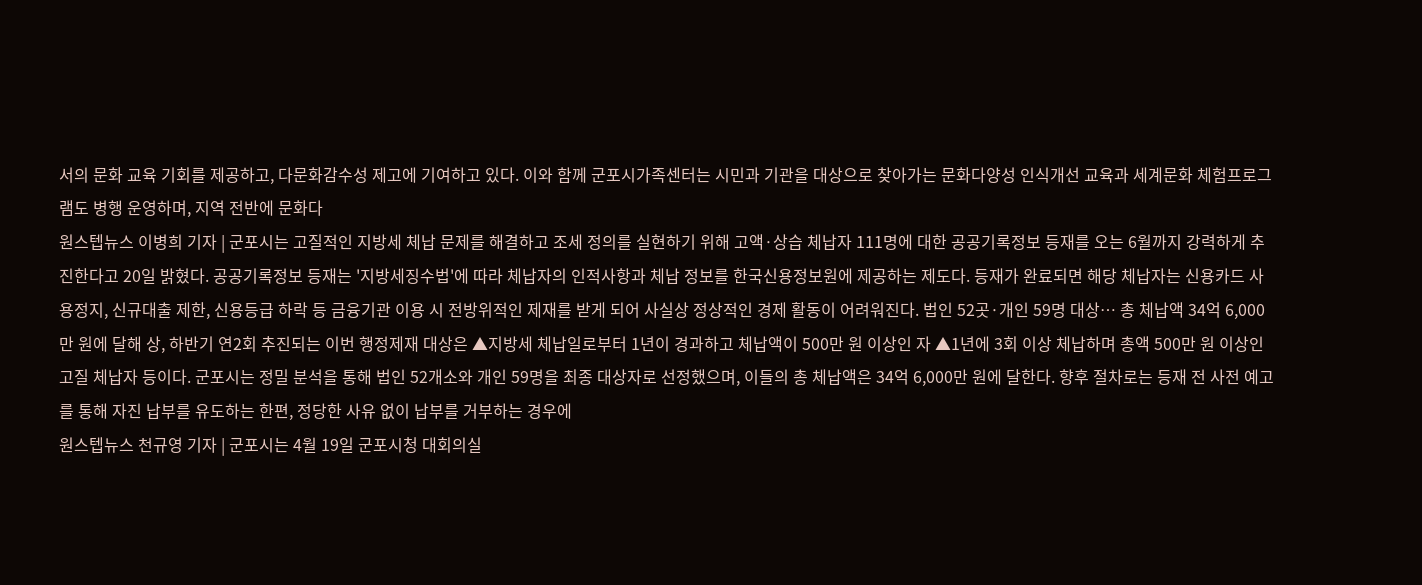서의 문화 교육 기회를 제공하고, 다문화감수성 제고에 기여하고 있다. 이와 함께 군포시가족센터는 시민과 기관을 대상으로 찾아가는 문화다양성 인식개선 교육과 세계문화 체험프로그램도 병행 운영하며, 지역 전반에 문화다
원스텝뉴스 이병희 기자 | 군포시는 고질적인 지방세 체납 문제를 해결하고 조세 정의를 실현하기 위해 고액·상습 체납자 111명에 대한 공공기록정보 등재를 오는 6월까지 강력하게 추진한다고 20일 밝혔다. 공공기록정보 등재는 '지방세징수법'에 따라 체납자의 인적사항과 체납 정보를 한국신용정보원에 제공하는 제도다. 등재가 완료되면 해당 체납자는 신용카드 사용정지, 신규대출 제한, 신용등급 하락 등 금융기관 이용 시 전방위적인 제재를 받게 되어 사실상 정상적인 경제 활동이 어려워진다. 법인 52곳·개인 59명 대상… 총 체납액 34억 6,000만 원에 달해 상, 하반기 연2회 추진되는 이번 행정제재 대상은 ▲지방세 체납일로부터 1년이 경과하고 체납액이 500만 원 이상인 자 ▲1년에 3회 이상 체납하며 총액 500만 원 이상인 고질 체납자 등이다. 군포시는 정밀 분석을 통해 법인 52개소와 개인 59명을 최종 대상자로 선정했으며, 이들의 총 체납액은 34억 6,000만 원에 달한다. 향후 절차로는 등재 전 사전 예고를 통해 자진 납부를 유도하는 한편, 정당한 사유 없이 납부를 거부하는 경우에
원스텝뉴스 천규영 기자 | 군포시는 4월 19일 군포시청 대회의실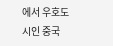에서 우호도시인 중국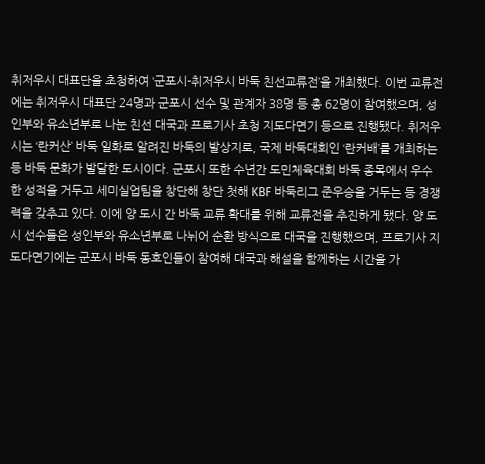취저우시 대표단을 초청하여 ‘군포시-취저우시 바둑 친선교류전’을 개최했다. 이번 교류전에는 취저우시 대표단 24명과 군포시 선수 및 관계자 38명 등 총 62명이 참여했으며, 성인부와 유소년부로 나눈 친선 대국과 프로기사 초청 지도다면기 등으로 진행됐다. 취저우시는 ‘란커산’ 바둑 일화로 알려진 바둑의 발상지로, 국제 바둑대회인 ‘란커배’를 개최하는 등 바둑 문화가 발달한 도시이다. 군포시 또한 수년간 도민체육대회 바둑 종목에서 우수한 성적을 거두고 세미실업팀을 창단해 창단 첫해 KBF 바둑리그 준우승을 거두는 등 경쟁력을 갖추고 있다. 이에 양 도시 간 바둑 교류 확대를 위해 교류전을 추진하게 됐다. 양 도시 선수들은 성인부와 유소년부로 나뉘어 순환 방식으로 대국을 진행했으며, 프로기사 지도다면기에는 군포시 바둑 동호인들이 참여해 대국과 해설을 함께하는 시간을 가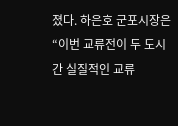졌다. 하은호 군포시장은 “이번 교류전이 두 도시 간 실질적인 교류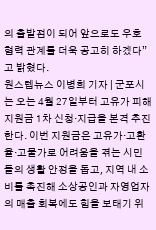의 출발점이 되어 앞으로도 우호 협력 관계를 더욱 공고히 하겠다”고 밝혔다.
원스텝뉴스 이병희 기자 | 군포시는 오는 4월 27일부터 고유가 피해지원금 1차 신청·지급을 본격 추진한다. 이번 지원금은 고유가·고환율·고물가로 어려움을 겪는 시민들의 생활 안정을 돕고, 지역 내 소비를 촉진해 소상공인과 자영업자의 매출 회복에도 힘을 보태기 위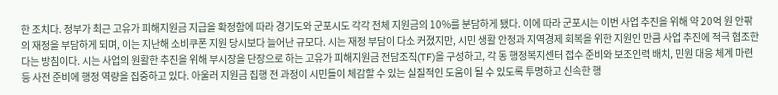한 조치다. 정부가 최근 고유가 피해지원금 지급을 확정함에 따라 경기도와 군포시도 각각 전체 지원금의 10%를 분담하게 됐다. 이에 따라 군포시는 이번 사업 추진을 위해 약 20억 원 안팎의 재정을 부담하게 되며, 이는 지난해 소비쿠폰 지원 당시보다 늘어난 규모다. 시는 재정 부담이 다소 커졌지만, 시민 생활 안정과 지역경제 회복을 위한 지원인 만큼 사업 추진에 적극 협조한다는 방침이다. 시는 사업의 원활한 추진을 위해 부시장을 단장으로 하는 고유가 피해지원금 전담조직(TF)을 구성하고, 각 동 행정복지센터 접수 준비와 보조인력 배치, 민원 대응 체계 마련 등 사전 준비에 행정 역량을 집중하고 있다. 아울러 지원금 집행 전 과정이 시민들이 체감할 수 있는 실질적인 도움이 될 수 있도록 투명하고 신속한 행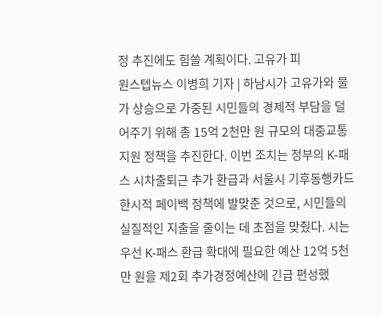정 추진에도 힘쓸 계획이다. 고유가 피
원스텝뉴스 이병희 기자 | 하남시가 고유가와 물가 상승으로 가중된 시민들의 경제적 부담을 덜어주기 위해 총 15억 2천만 원 규모의 대중교통 지원 정책을 추진한다. 이번 조치는 정부의 K-패스 시차출퇴근 추가 환급과 서울시 기후동행카드 한시적 페이백 정책에 발맞춘 것으로, 시민들의 실질적인 지출을 줄이는 데 초점을 맞췄다. 시는 우선 K-패스 환급 확대에 필요한 예산 12억 5천만 원을 제2회 추가경정예산에 긴급 편성했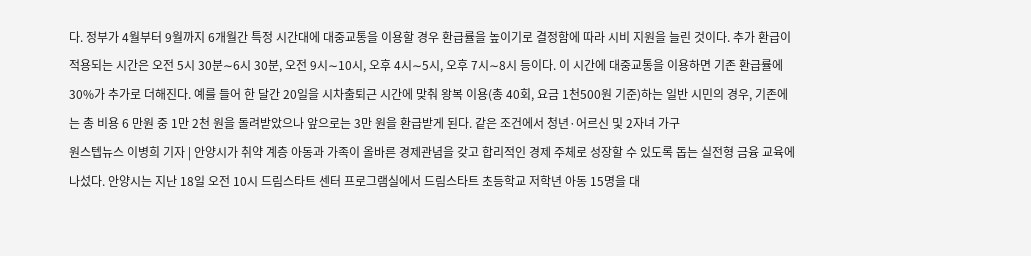다. 정부가 4월부터 9월까지 6개월간 특정 시간대에 대중교통을 이용할 경우 환급률을 높이기로 결정함에 따라 시비 지원을 늘린 것이다. 추가 환급이 적용되는 시간은 오전 5시 30분∼6시 30분, 오전 9시∼10시, 오후 4시∼5시, 오후 7시∼8시 등이다. 이 시간에 대중교통을 이용하면 기존 환급률에 30%가 추가로 더해진다. 예를 들어 한 달간 20일을 시차출퇴근 시간에 맞춰 왕복 이용(총 40회, 요금 1천500원 기준)하는 일반 시민의 경우, 기존에는 총 비용 6 만원 중 1만 2천 원을 돌려받았으나 앞으로는 3만 원을 환급받게 된다. 같은 조건에서 청년·어르신 및 2자녀 가구
원스텝뉴스 이병희 기자 | 안양시가 취약 계층 아동과 가족이 올바른 경제관념을 갖고 합리적인 경제 주체로 성장할 수 있도록 돕는 실전형 금융 교육에 나섰다. 안양시는 지난 18일 오전 10시 드림스타트 센터 프로그램실에서 드림스타트 초등학교 저학년 아동 15명을 대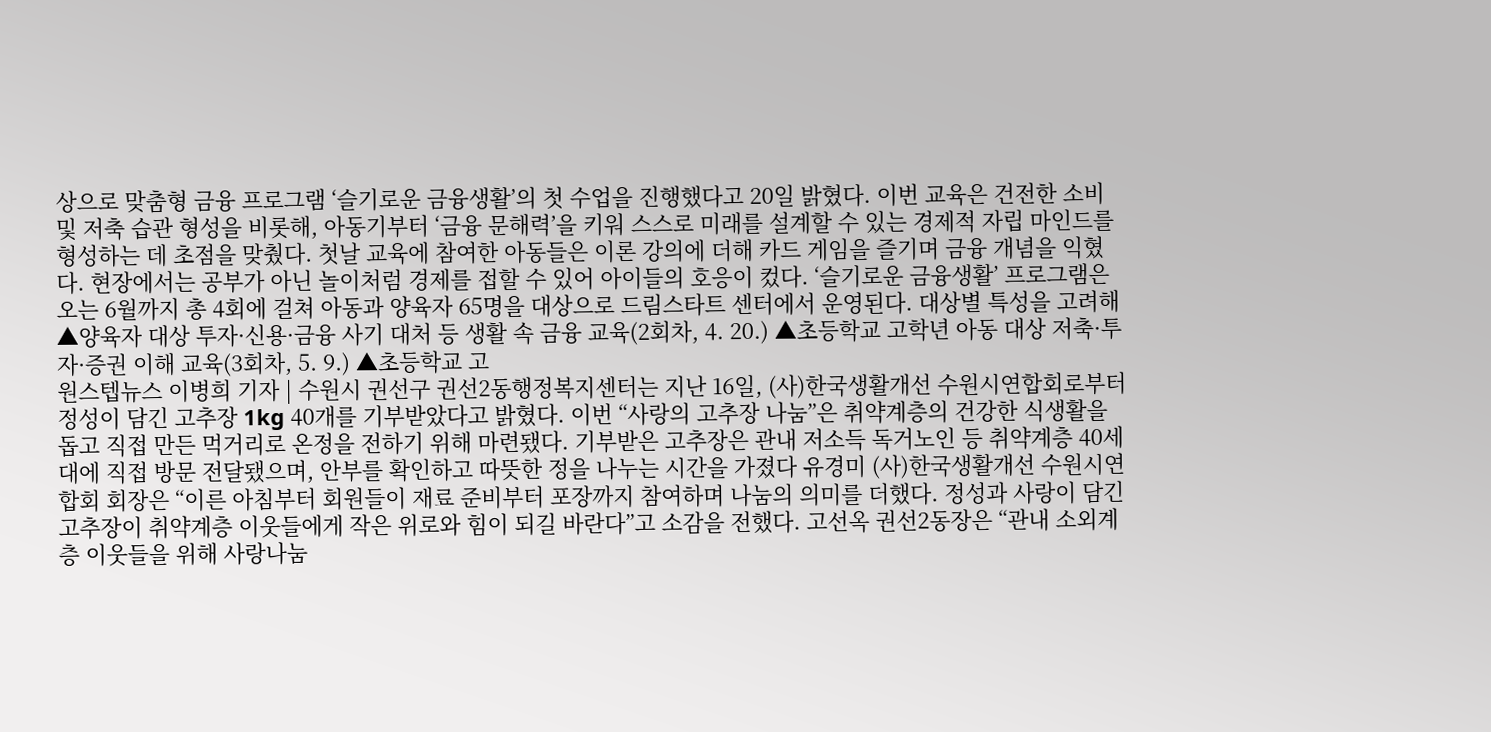상으로 맞춤형 금융 프로그램 ‘슬기로운 금융생활’의 첫 수업을 진행했다고 20일 밝혔다. 이번 교육은 건전한 소비 및 저축 습관 형성을 비롯해, 아동기부터 ‘금융 문해력’을 키워 스스로 미래를 설계할 수 있는 경제적 자립 마인드를 형성하는 데 초점을 맞췄다. 첫날 교육에 참여한 아동들은 이론 강의에 더해 카드 게임을 즐기며 금융 개념을 익혔다. 현장에서는 공부가 아닌 놀이처럼 경제를 접할 수 있어 아이들의 호응이 컸다. ‘슬기로운 금융생활’ 프로그램은 오는 6월까지 총 4회에 걸쳐 아동과 양육자 65명을 대상으로 드림스타트 센터에서 운영된다. 대상별 특성을 고려해 ▲양육자 대상 투자·신용·금융 사기 대처 등 생활 속 금융 교육(2회차, 4. 20.) ▲초등학교 고학년 아동 대상 저축·투자·증권 이해 교육(3회차, 5. 9.) ▲초등학교 고
원스텝뉴스 이병희 기자 | 수원시 권선구 권선2동행정복지센터는 지난 16일, (사)한국생활개선 수원시연합회로부터 정성이 담긴 고추장 1kg 40개를 기부받았다고 밝혔다. 이번 “사랑의 고추장 나눔”은 취약계층의 건강한 식생활을 돕고 직접 만든 먹거리로 온정을 전하기 위해 마련됐다. 기부받은 고추장은 관내 저소득 독거노인 등 취약계층 40세대에 직접 방문 전달됐으며, 안부를 확인하고 따뜻한 정을 나누는 시간을 가졌다 유경미 (사)한국생활개선 수원시연합회 회장은 “이른 아침부터 회원들이 재료 준비부터 포장까지 참여하며 나눔의 의미를 더했다. 정성과 사랑이 담긴 고추장이 취약계층 이웃들에게 작은 위로와 힘이 되길 바란다”고 소감을 전했다. 고선옥 권선2동장은 “관내 소외계층 이웃들을 위해 사랑나눔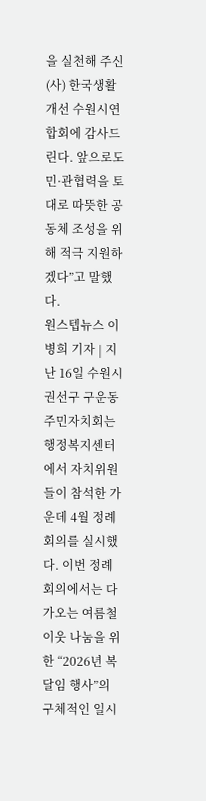을 실천해 주신 (사) 한국생활개선 수원시연합회에 감사드린다. 앞으로도 민·관협력을 토대로 따뜻한 공동체 조성을 위해 적극 지원하겠다”고 말했다.
원스텝뉴스 이병희 기자 | 지난 16일 수원시 권선구 구운동 주민자치회는 행정복지센터에서 자치위원들이 참석한 가운데 4월 정례회의를 실시했다. 이번 정례회의에서는 다가오는 여름철 이웃 나눔을 위한 “2026년 복달임 행사”의 구체적인 일시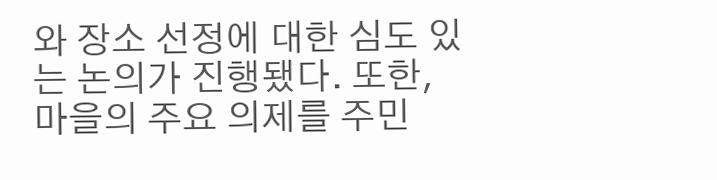와 장소 선정에 대한 심도 있는 논의가 진행됐다. 또한, 마을의 주요 의제를 주민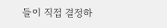들이 직접 결정하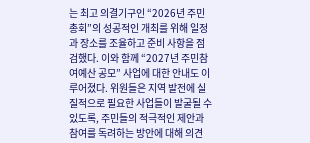는 최고 의결기구인 “2026년 주민총회”의 성공적인 개최를 위해 일정과 장소를 조율하고 준비 사항을 점검했다. 이와 함께 “2027년 주민참여예산 공모” 사업에 대한 안내도 이루어졌다. 위원들은 지역 발전에 실질적으로 필요한 사업들이 발굴될 수 있도록, 주민들의 적극적인 제안과 참여를 독려하는 방안에 대해 의견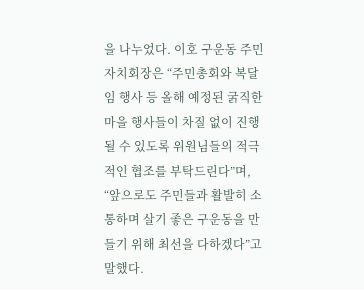을 나누었다. 이호 구운동 주민자치회장은 “주민총회와 복달임 행사 등 올해 예정된 굵직한 마을 행사들이 차질 없이 진행될 수 있도록 위원님들의 적극적인 협조를 부탁드린다”며, “앞으로도 주민들과 활발히 소통하며 살기 좋은 구운동을 만들기 위해 최선을 다하겠다”고 말했다.